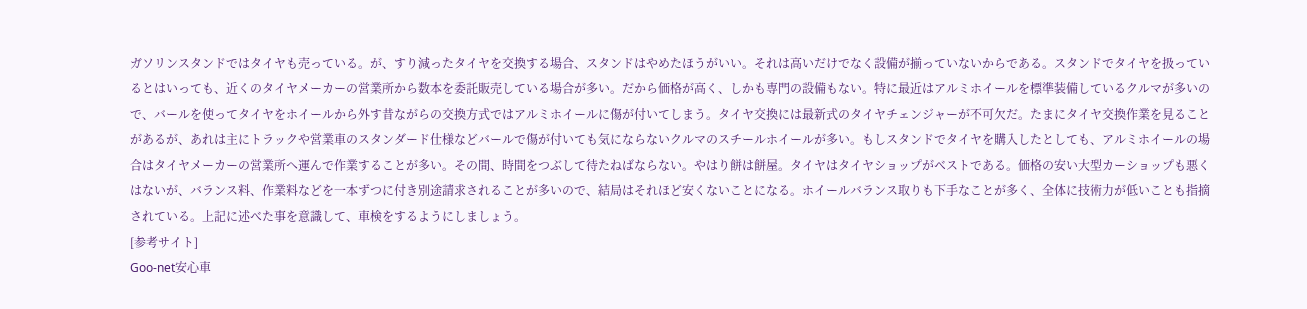ガソリンスタンドではタイヤも売っている。が、すり減ったタイヤを交換する場合、スタンドはやめたほうがいい。それは高いだけでなく設備が揃っていないからである。スタンドでタイヤを扱っているとはいっても、近くのタイヤメーカーの営業所から数本を委託販売している場合が多い。だから価格が高く、しかも専門の設備もない。特に最近はアルミホイールを標準装備しているクルマが多いので、バールを使ってタイヤをホイールから外す昔ながらの交換方式ではアルミホイールに傷が付いてしまう。タイヤ交換には最新式のタイヤチェンジャーが不可欠だ。たまにタイヤ交換作業を見ることがあるが、あれは主にトラックや営業車のスタンダード仕様などバールで傷が付いても気にならないクルマのスチールホイールが多い。もしスタンドでタイヤを購入したとしても、アルミホイールの場合はタイヤメーカーの営業所へ運んで作業することが多い。その間、時間をつぶして待たねばならない。やはり餅は餅屋。タイヤはタイヤショップがベストである。価格の安い大型カーショップも悪くはないが、バランス料、作業料などを一本ずつに付き別途請求されることが多いので、結局はそれほど安くないことになる。ホイールバランス取りも下手なことが多く、全体に技術力が低いことも指摘されている。上記に述べた事を意識して、車検をするようにしましょう。
[参考サイト]
Goo-net安心車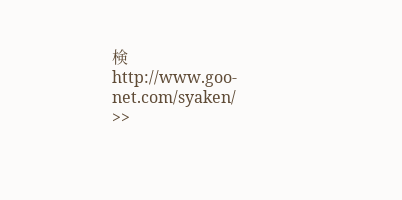検
http://www.goo-net.com/syaken/
>>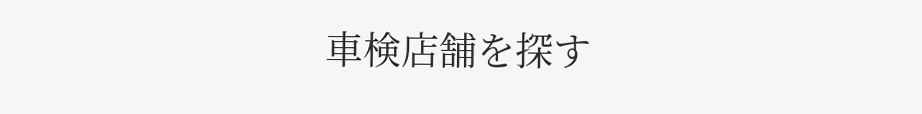車検店舗を探す